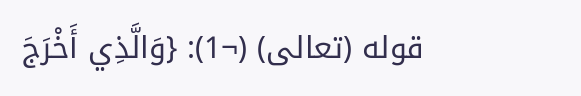قوله (تعالى) (¬1): {وَالَّذِي أَخْرَجَ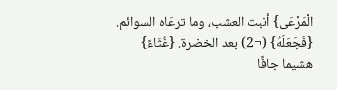الْمَرْعَى} أنبت العشب، وما ترعَاه السوائم. {فَجَعَلَهُ} (¬2) بعد الخضرة. {غُثَاءً} هشيما جافًا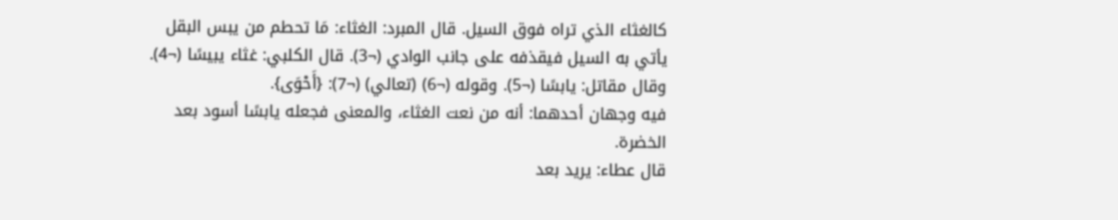كالغثاء الذي تراه فوق السيل. قال المبرد: الغثاء: مَا تحطم من يبس البقل يأتي به السيل فيقذفه على جانب الوادي (¬3). قال الكلبي: غثاء يبيسًا (¬4). وقال مقاتل: يابسًا (¬5). وقوله (¬6) (تعالي) (¬7): {أَحْوَى}.
فيه وجهان أحدهما: أنه من نعت الغثاء، والمعنى فجعله يابسًا أسود بعد الخضرة.
قال عطاء: يريد بعد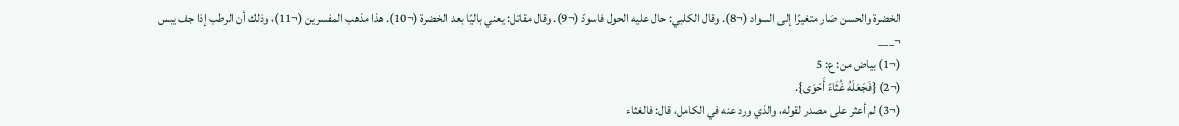الخضرة والحسن صَار متغيرًا إلى السواد (¬8). وقال الكلبي: حال عليه الحول فاسودّ (¬9). وقال مقاتل: يعني باليًا بعد الخضرة (¬10). هذا مذهب المفسرين (¬11)، وذلك أن الرطب إذا جف يبس
¬___
(¬1) بياض من: ع: 5
(¬2) {فَجَعَلَهُ غُثَاءً أَحْوَى}.
(¬3) لم أعثر على مصدر لقوله، والذي ورد عنه في الكامل، قال: فالغثاء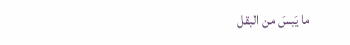ما يَبسَ من البقل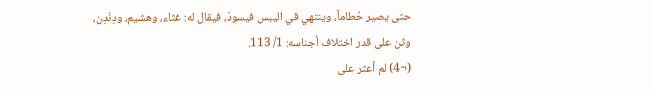حتى يصير حُطاماً، وينتهي في اليبس فيسودّ، فيقال له: غثاء، وهشيم، ودِنْدِن، وثن على قدر اختلاف أجناسه: 1/ 113.
(¬4) لم أعثر على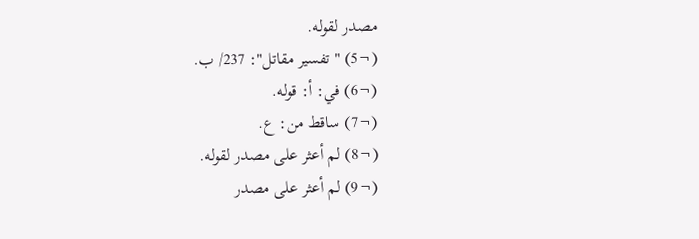مصدر لقوله.
(¬5) "تفسير مقاتل": 237/ ب.
(¬6) في: أ: قوله.
(¬7) ساقط من: ع.
(¬8) لم أعثر على مصدر لقوله.
(¬9) لم أعثر على مصدر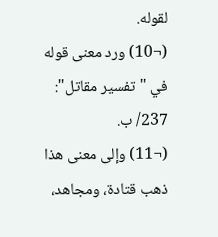لقوله.
(¬10) ورد معنى قوله في "تفسير مقاتل": 237/ ب.
(¬11) وإلى معنى هذا ذهب قتادة، ومجاهد،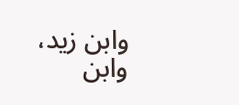وابن زيد، وابن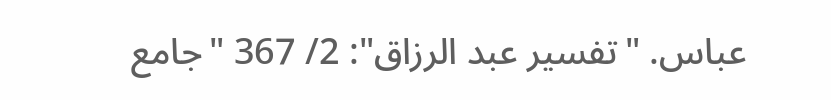عباس. "تفسير عبد الرزاق": 2/ 367 "جامع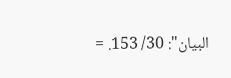البيان": 30/ 153. =